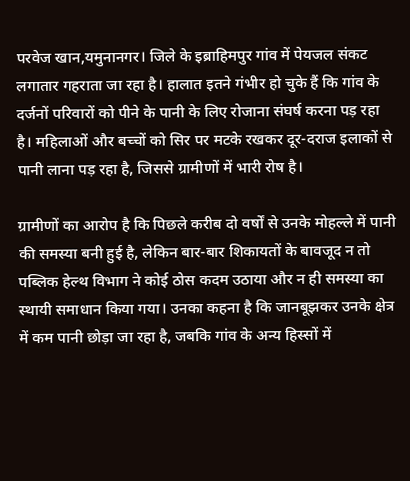परवेज खान,यमुनानगर। जिले के इब्राहिमपुर गांव में पेयजल संकट लगातार गहराता जा रहा है। हालात इतने गंभीर हो चुके हैं कि गांव के दर्जनों परिवारों को पीने के पानी के लिए रोजाना संघर्ष करना पड़ रहा है। महिलाओं और बच्चों को सिर पर मटके रखकर दूर-दराज इलाकों से पानी लाना पड़ रहा है, जिससे ग्रामीणों में भारी रोष है।

ग्रामीणों का आरोप है कि पिछले करीब दो वर्षों से उनके मोहल्ले में पानी की समस्या बनी हुई है, लेकिन बार-बार शिकायतों के बावजूद न तो पब्लिक हेल्थ विभाग ने कोई ठोस कदम उठाया और न ही समस्या का स्थायी समाधान किया गया। उनका कहना है कि जानबूझकर उनके क्षेत्र में कम पानी छोड़ा जा रहा है, जबकि गांव के अन्य हिस्सों में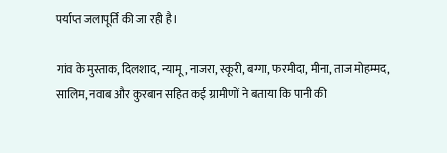पर्याप्त जलापूर्ति की जा रही है।

गांव के मुस्ताक, दिलशाद, न्यामू, नाजरा, स्कूरी, बग्गा, फरमीदा, मीना, ताज मोहम्मद, सालिम, नवाब और कुरबान सहित कई ग्रामीणों ने बताया कि पानी की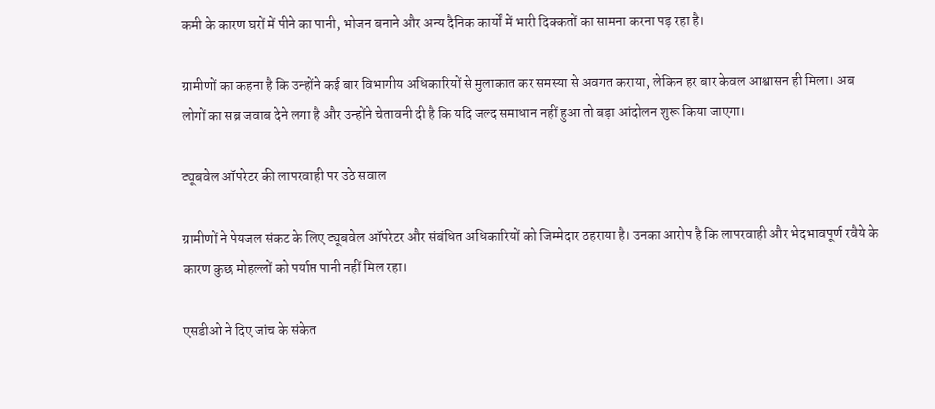कमी के कारण घरों में पीने का पानी, भोजन बनाने और अन्य दैनिक कार्यों में भारी दिक्कतों का सामना करना पड़ रहा है।

ग्रामीणों का कहना है कि उन्होंने कई बार विभागीय अधिकारियों से मुलाकात कर समस्या से अवगत कराया, लेकिन हर बार केवल आश्वासन ही मिला। अब लोगों का सब्र जवाब देने लगा है और उन्होंने चेतावनी दी है कि यदि जल्द समाधान नहीं हुआ तो बड़ा आंदोलन शुरू किया जाएगा।

ट्यूबवेल ऑपरेटर की लापरवाही पर उठे सवाल

ग्रामीणों ने पेयजल संकट के लिए ट्यूबवेल ऑपरेटर और संबंधित अधिकारियों को जिम्मेदार ठहराया है। उनका आरोप है कि लापरवाही और भेदभावपूर्ण रवैये के कारण कुछ मोहल्लों को पर्याप्त पानी नहीं मिल रहा।

एसडीओ ने दिए जांच के संकेत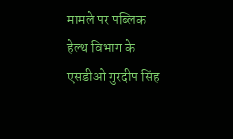मामले पर पब्लिक हेल्थ विभाग के एसडीओ गुरदीप सिंह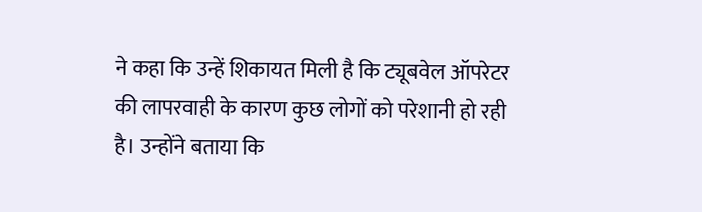ने कहा कि उन्हें शिकायत मिली है कि ट्यूबवेल ऑपरेटर की लापरवाही के कारण कुछ लोगों को परेशानी हो रही है। उन्होंने बताया कि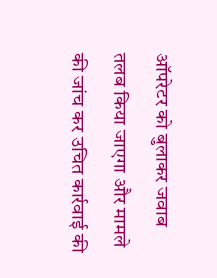ऑपरेटर को बुलाकर जवाब तलब किया जाएगा और मामले की जांच कर उचित कार्रवाई की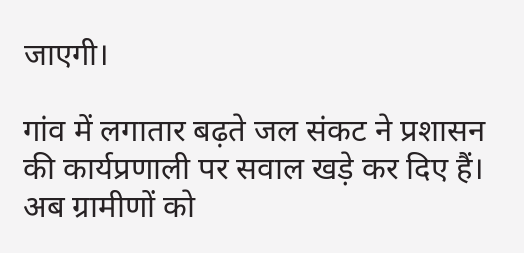जाएगी।

गांव में लगातार बढ़ते जल संकट ने प्रशासन की कार्यप्रणाली पर सवाल खड़े कर दिए हैं। अब ग्रामीणों को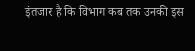इंतजार है कि विभाग कब तक उनकी इस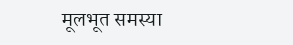मूलभूत समस्या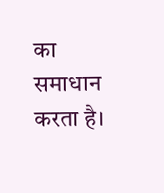का समाधान करता है।